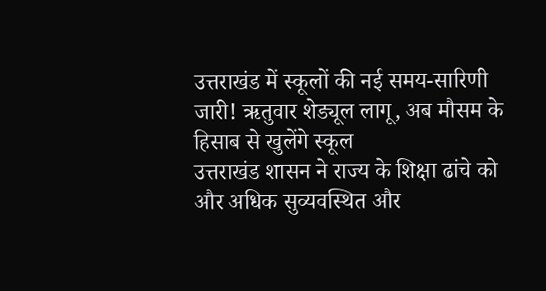उत्तराखंड में स्कूलों की नई समय-सारिणी जारी! ऋतुवार शेड्यूल लागू, अब मौसम के हिसाब से खुलेंगे स्कूल
उत्तराखंड शासन ने राज्य के शिक्षा ढांचे को और अधिक सुव्यवस्थित और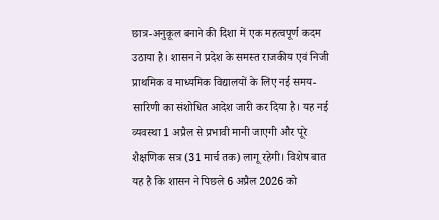छात्र-अनुकूल बनाने की दिशा में एक महत्वपूर्ण कदम उठाया है। शासन ने प्रदेश के समस्त राजकीय एवं निजी प्राथमिक व माध्यमिक विद्यालयों के लिए नई समय-सारिणी का संशोधित आदेश जारी कर दिया है। यह नई व्यवस्था 1 अप्रैल से प्रभावी मानी जाएगी और पूरे शैक्षणिक सत्र (31 मार्च तक) लागू रहेगी। विशेष बात यह है कि शासन ने पिछले 6 अप्रैल 2026 को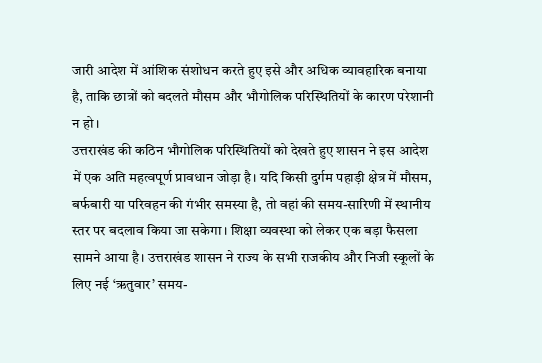जारी आदेश में आंशिक संशोधन करते हुए इसे और अधिक व्यावहारिक बनाया है, ताकि छात्रों को बदलते मौसम और भौगोलिक परिस्थितियों के कारण परेशानी न हो।
उत्तराखंड की कठिन भौगोलिक परिस्थितियों को देखते हुए शासन ने इस आदेश में एक अति महत्वपूर्ण प्रावधान जोड़ा है। यदि किसी दुर्गम पहाड़ी क्षेत्र में मौसम, बर्फबारी या परिवहन की गंभीर समस्या है, तो वहां की समय-सारिणी में स्थानीय स्तर पर बदलाव किया जा सकेगा। शिक्षा व्यवस्था को लेकर एक बड़ा फैसला सामने आया है। उत्तराखंड शासन ने राज्य के सभी राजकीय और निजी स्कूलों के लिए नई ‘ऋतुवार’ समय-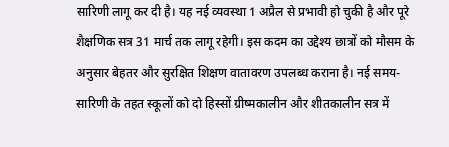सारिणी लागू कर दी है। यह नई व्यवस्था 1 अप्रैल से प्रभावी हो चुकी है और पूरे शैक्षणिक सत्र 31 मार्च तक लागू रहेगी। इस कदम का उद्देश्य छात्रों को मौसम के अनुसार बेहतर और सुरक्षित शिक्षण वातावरण उपलब्ध कराना है। नई समय-सारिणी के तहत स्कूलों को दो हिस्सों ग्रीष्मकालीन और शीतकालीन सत्र में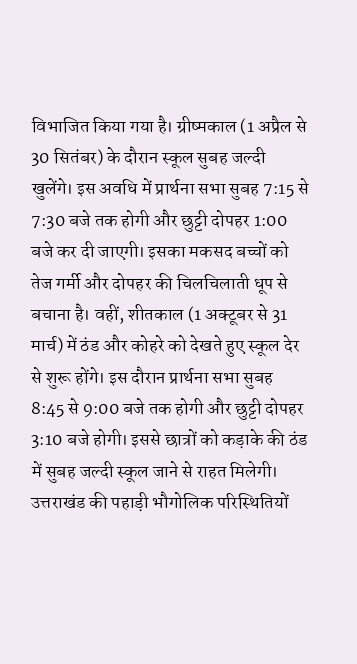विभाजित किया गया है। ग्रीष्मकाल (1 अप्रैल से 30 सितंबर) के दौरान स्कूल सुबह जल्दी खुलेंगे। इस अवधि में प्रार्थना सभा सुबह 7:15 से 7:30 बजे तक होगी और छुट्टी दोपहर 1:00 बजे कर दी जाएगी। इसका मकसद बच्चों को तेज गर्मी और दोपहर की चिलचिलाती धूप से बचाना है। वहीं, शीतकाल (1 अक्टूबर से 31 मार्च) में ठंड और कोहरे को देखते हुए स्कूल देर से शुरू होंगे। इस दौरान प्रार्थना सभा सुबह 8:45 से 9:00 बजे तक होगी और छुट्टी दोपहर 3:10 बजे होगी। इससे छात्रों को कड़ाके की ठंड में सुबह जल्दी स्कूल जाने से राहत मिलेगी। उत्तराखंड की पहाड़ी भौगोलिक परिस्थितियों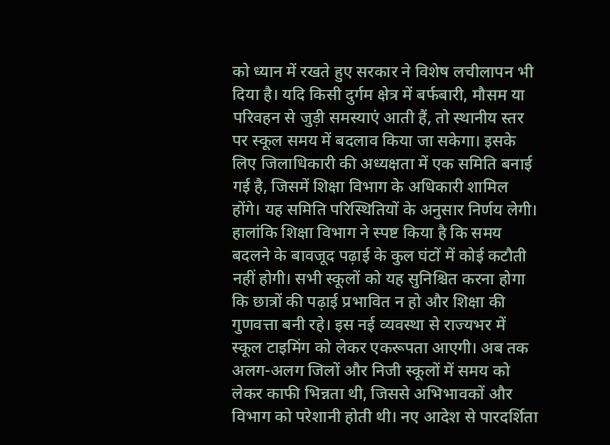को ध्यान में रखते हुए सरकार ने विशेष लचीलापन भी दिया है। यदि किसी दुर्गम क्षेत्र में बर्फबारी, मौसम या परिवहन से जुड़ी समस्याएं आती हैं, तो स्थानीय स्तर पर स्कूल समय में बदलाव किया जा सकेगा। इसके लिए जिलाधिकारी की अध्यक्षता में एक समिति बनाई गई है, जिसमें शिक्षा विभाग के अधिकारी शामिल होंगे। यह समिति परिस्थितियों के अनुसार निर्णय लेगी। हालांकि शिक्षा विभाग ने स्पष्ट किया है कि समय बदलने के बावजूद पढ़ाई के कुल घंटों में कोई कटौती नहीं होगी। सभी स्कूलों को यह सुनिश्चित करना होगा कि छात्रों की पढ़ाई प्रभावित न हो और शिक्षा की गुणवत्ता बनी रहे। इस नई व्यवस्था से राज्यभर में स्कूल टाइमिंग को लेकर एकरूपता आएगी। अब तक अलग-अलग जिलों और निजी स्कूलों में समय को लेकर काफी भिन्नता थी, जिससे अभिभावकों और विभाग को परेशानी होती थी। नए आदेश से पारदर्शिता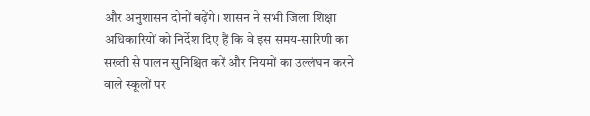और अनुशासन दोनों बढ़ेंगे। शासन ने सभी जिला शिक्षा अधिकारियों को निर्देश दिए हैं कि वे इस समय-सारिणी का सख्ती से पालन सुनिश्चित करें और नियमों का उल्लंघन करने वाले स्कूलों पर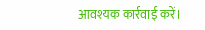आवश्यक कार्रवाई करें।